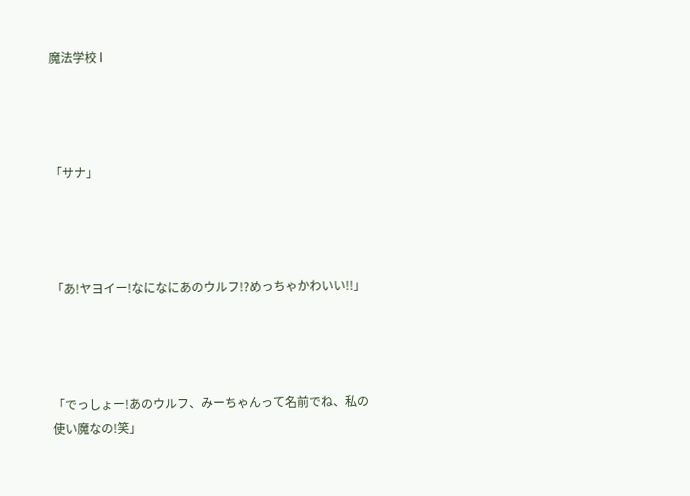魔法学校 l




「サナ」




「あ!ヤヨイー!なになにあのウルフ!?めっちゃかわいい!!」




「でっしょー!あのウルフ、みーちゃんって名前でね、私の使い魔なの!笑」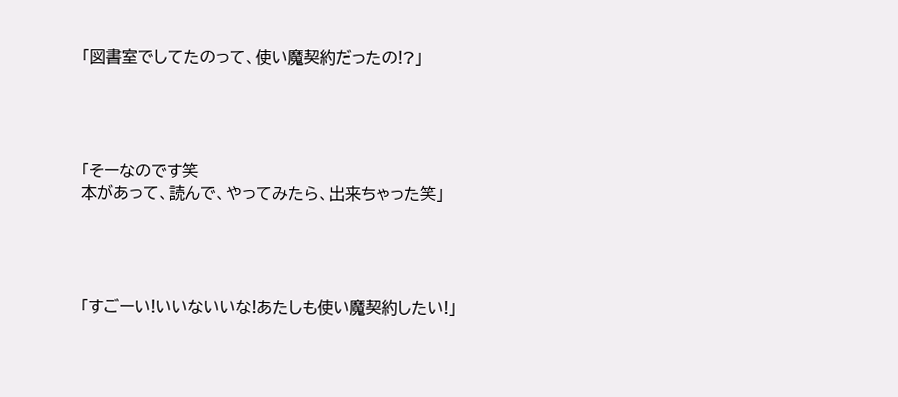「図書室でしてたのって、使い魔契約だったの!?」




「そーなのです笑
本があって、読んで、やってみたら、出来ちゃった笑」




「すごーい!いいないいな!あたしも使い魔契約したい!」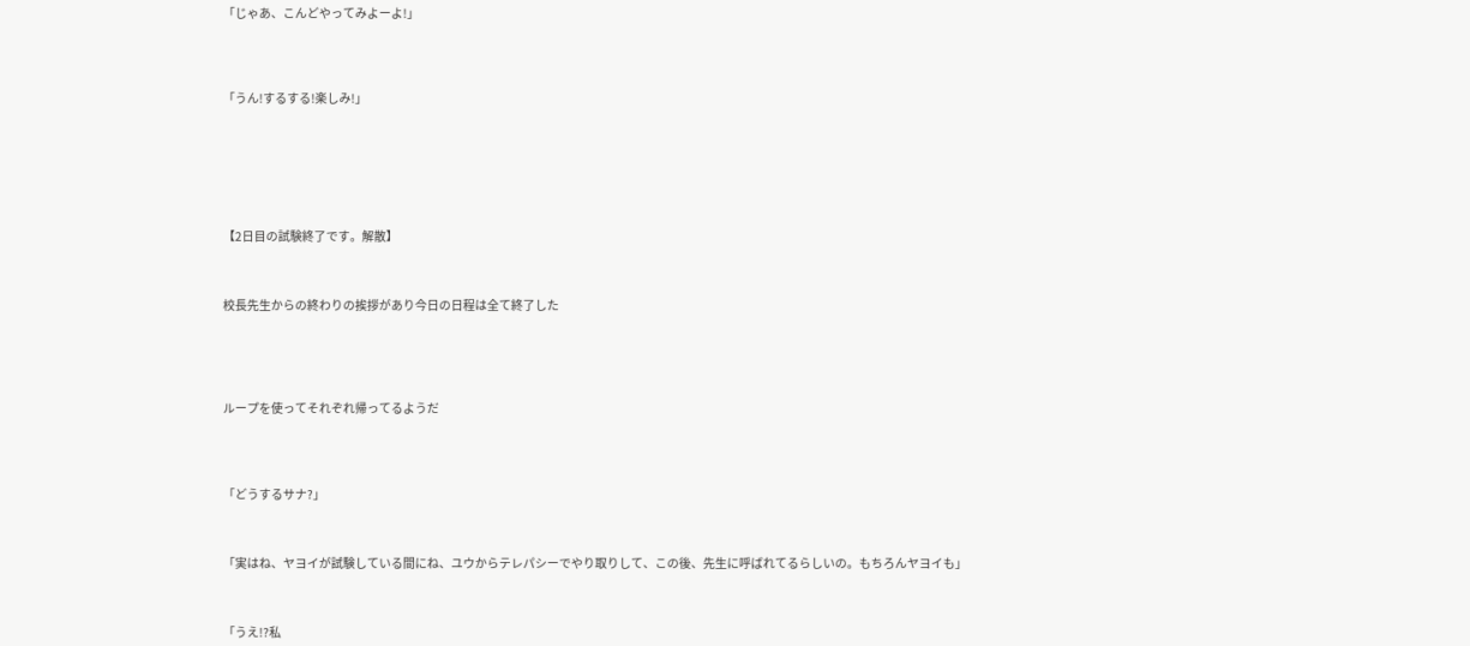「じゃあ、こんどやってみよーよ!」




「うん!するする!楽しみ!」







【2日目の試験終了です。解散】



校長先生からの終わりの挨拶があり今日の日程は全て終了した





ループを使ってそれぞれ帰ってるようだ




「どうするサナ?」



「実はね、ヤヨイが試験している間にね、ユウからテレパシーでやり取りして、この後、先生に呼ばれてるらしいの。もちろんヤヨイも」



「うえ!?私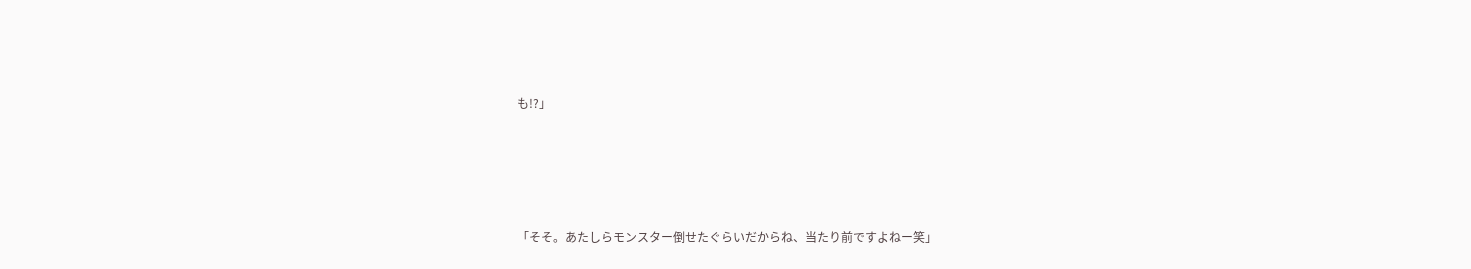も!?」




「そそ。あたしらモンスター倒せたぐらいだからね、当たり前ですよねー笑」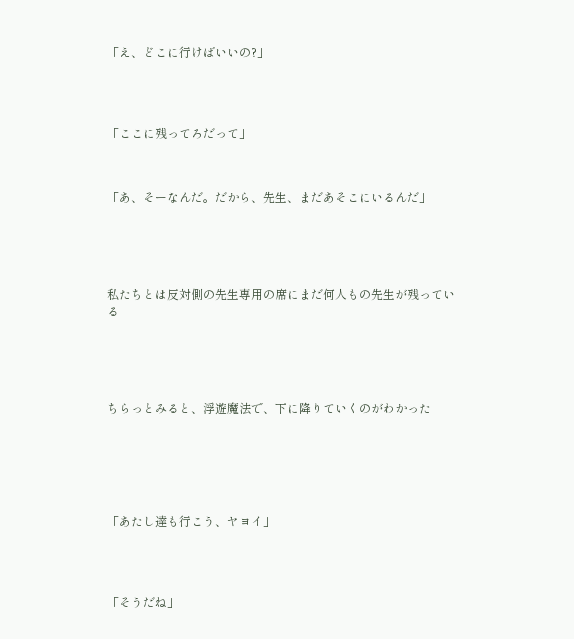「え、どこに行けばいいの?」




「ここに残ってろだって」



「あ、そーなんだ。だから、先生、まだあそこにいるんだ」





私たちとは反対側の先生専用の席にまだ何人もの先生が残っている





ちらっとみると、浮遊魔法で、下に降りていくのがわかった






「あたし達も行こう、ヤヨイ」




「そうだね」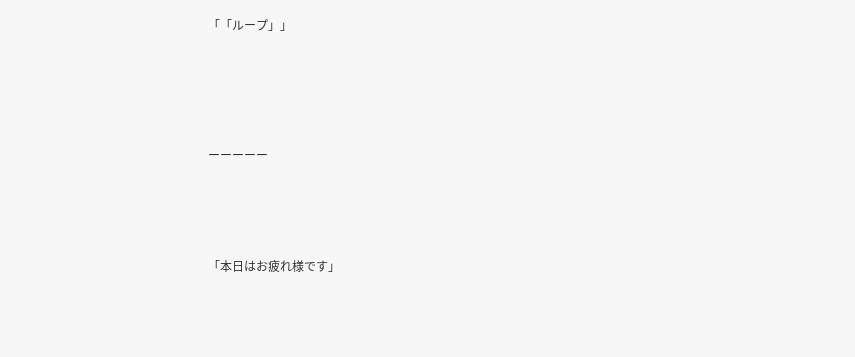「「ループ」」






ーーーーー





「本日はお疲れ様です」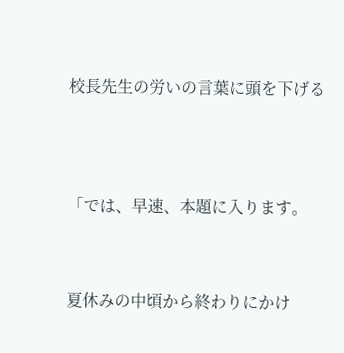校長先生の労いの言葉に頭を下げる




「では、早速、本題に入ります。



夏休みの中頃から終わりにかけ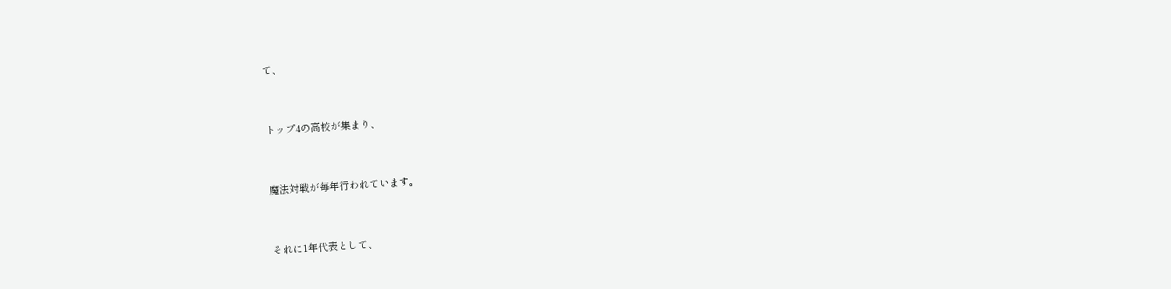て、



トップ4の高校が集まり、



魔法対戦が毎年行われています。



それに1年代表として、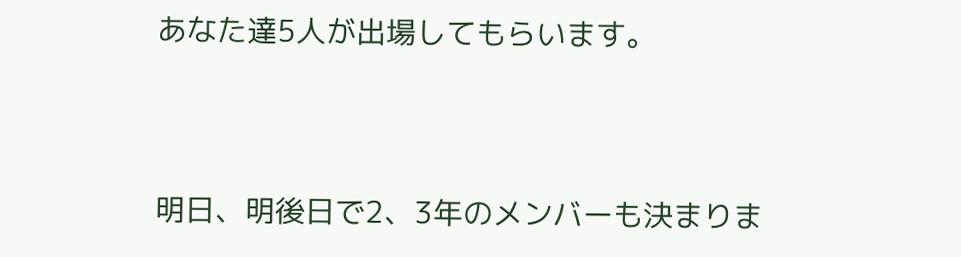あなた達5人が出場してもらいます。



明日、明後日で2、3年のメンバーも決まりま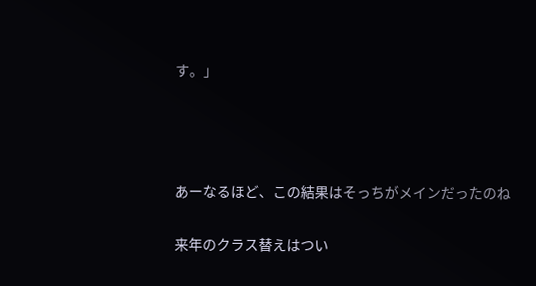す。」






あーなるほど、この結果はそっちがメインだったのね


来年のクラス替えはつい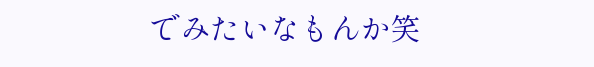でみたいなもんか笑